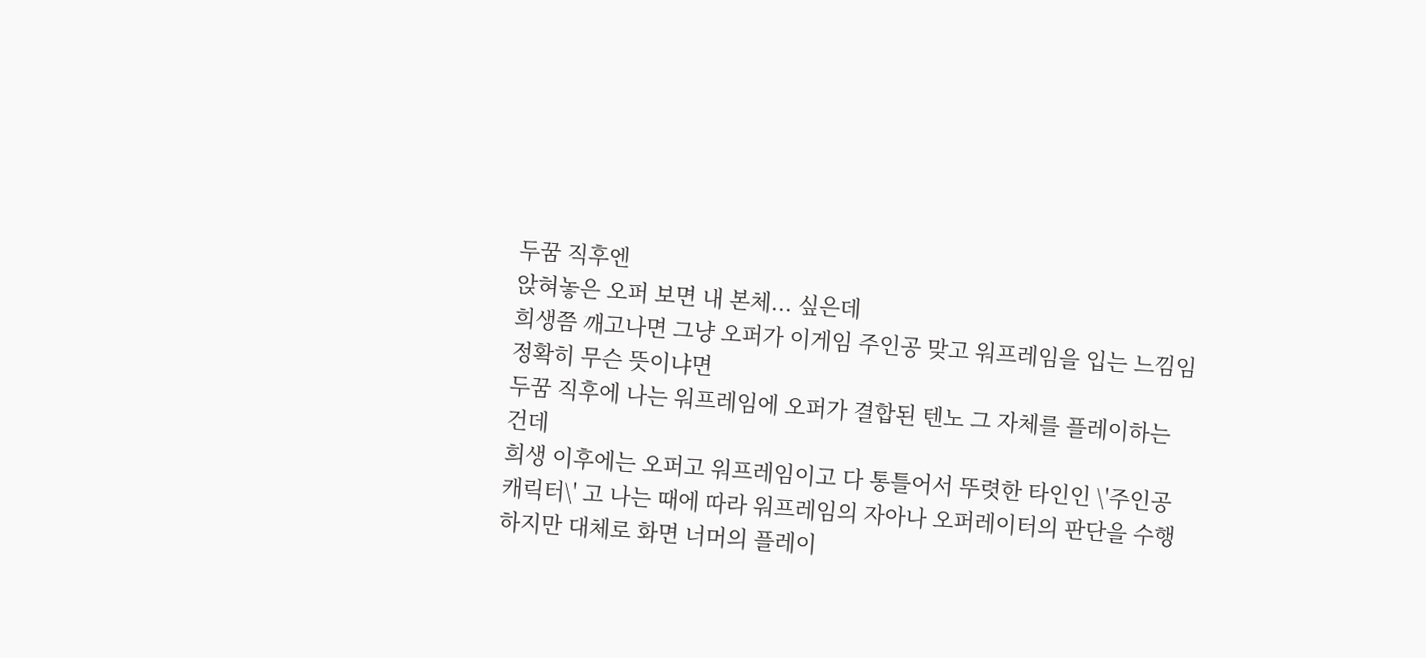두꿈 직후엔
앉혀놓은 오퍼 보면 내 본체... 싶은데
희생쯤 깨고나면 그냥 오퍼가 이게임 주인공 맞고 워프레임을 입는 느낌임
정확히 무슨 뜻이냐면
두꿈 직후에 나는 워프레임에 오퍼가 결합된 텐노 그 자체를 플레이하는 건데
희생 이후에는 오퍼고 워프레임이고 다 통틀어서 뚜렷한 타인인 \'주인공 캐릭터\' 고 나는 때에 따라 워프레임의 자아나 오퍼레이터의 판단을 수행하지만 대체로 화면 너머의 플레이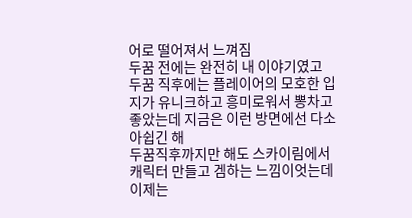어로 떨어져서 느껴짐
두꿈 전에는 완전히 내 이야기였고 두꿈 직후에는 플레이어의 모호한 입지가 유니크하고 흥미로워서 뽕차고 좋았는데 지금은 이런 방면에선 다소 아쉽긴 해
두꿈직후까지만 해도 스카이림에서 캐릭터 만들고 겜하는 느낌이엇는데 이제는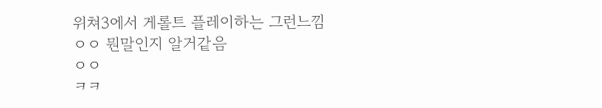위쳐3에서 게롤트 플레이하는 그런느낌
ㅇㅇ 뭔말인지 알거같음
ㅇㅇ
ㅋㅋ